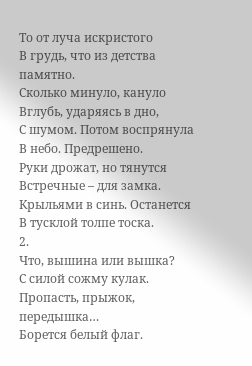То от луча искристого
В грудь, что из детства памятно.
Сколько минуло, кануло
Вглубь, ударяясь в дно,
С шумом. Потом воспрянула
В небо. Предрешено.
Руки дрожат, но тянутся
Встречные – для замка.
Крыльями в синь. Останется
В тусклой толпе тоска.
2.
Что, вышина или вышка?
С силой сожму кулак.
Пропасть, прыжок, передышка…
Борется белый флаг.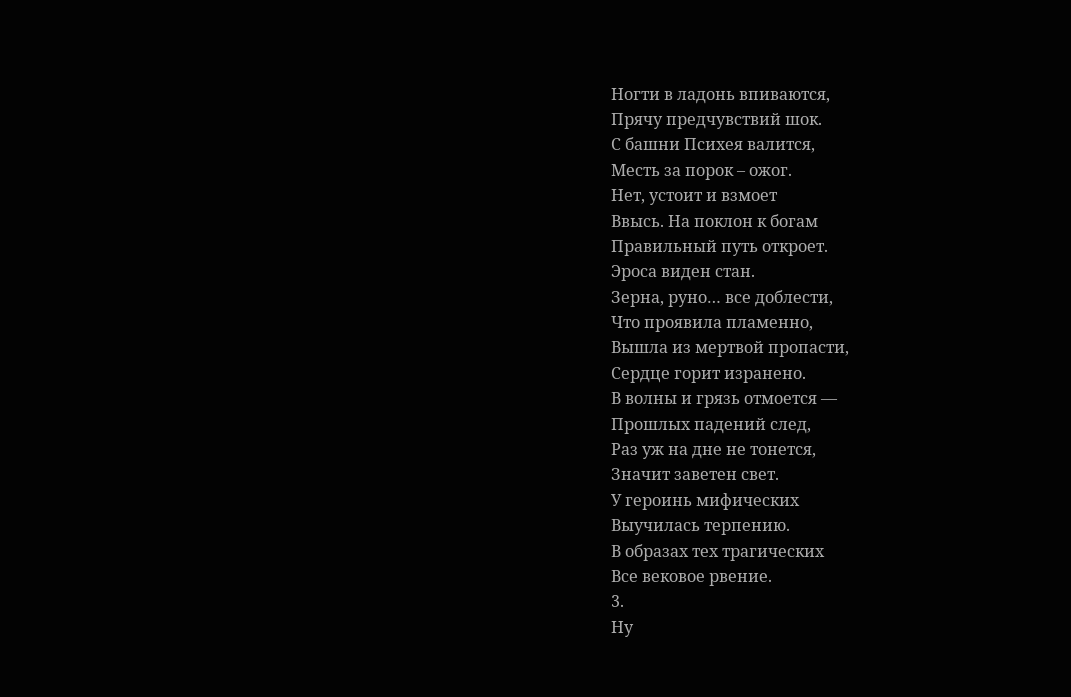Ногти в ладонь впиваются,
Прячу предчувствий шок.
С башни Психея валится,
Месть за порок – ожог.
Нет, устоит и взмоет
Ввысь. На поклон к богам
Правильный путь откроет.
Эроса виден стан.
Зерна, руно… все доблести,
Что проявила пламенно,
Вышла из мертвой пропасти,
Сердце горит изранено.
В волны и грязь отмоется —
Прошлых падений след,
Раз уж на дне не тонется,
Значит заветен свет.
У героинь мифических
Выучилась терпению.
В образах тех трагических
Все вековое рвение.
3.
Ну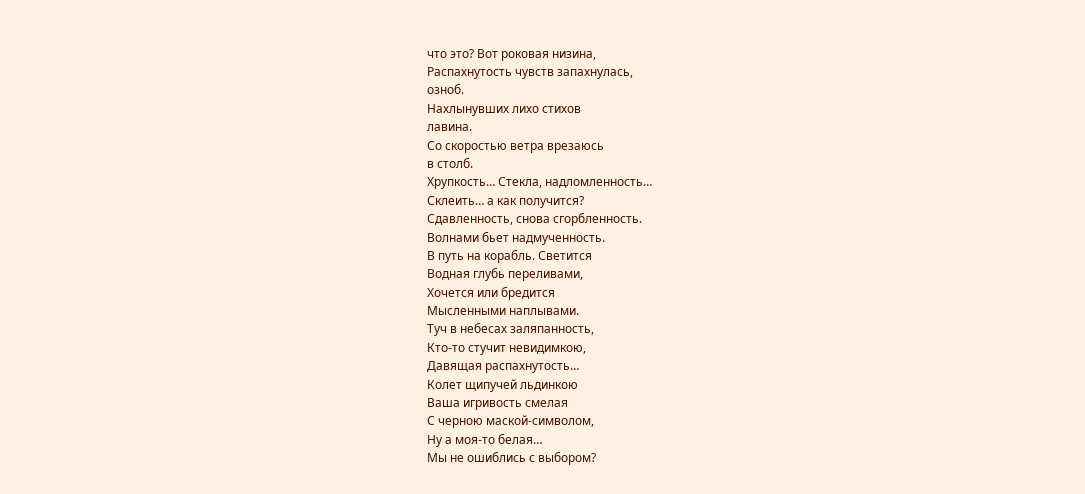что это? Вот роковая низина,
Распахнутость чувств запахнулась,
озноб.
Нахлынувших лихо стихов
лавина.
Со скоростью ветра врезаюсь
в столб.
Хрупкость… Стекла, надломленность…
Склеить… а как получится?
Сдавленность, снова сгорбленность.
Волнами бьет надмученность.
В путь на корабль. Светится
Водная глубь переливами,
Хочется или бредится
Мысленными наплывами.
Туч в небесах заляпанность,
Кто-то стучит невидимкою,
Давящая распахнутость…
Колет щипучей льдинкою
Ваша игривость смелая
С черною маской-символом,
Ну а моя-то белая…
Мы не ошиблись с выбором?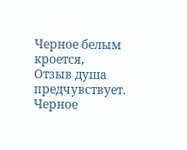Черное белым кроется,
Отзыв душа предчувствует.
Черное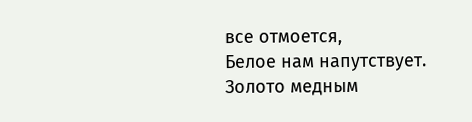все отмоется,
Белое нам напутствует.
Золото медным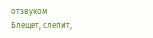отзвуком
Блещет, слепит,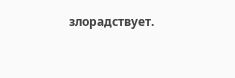злорадствует.